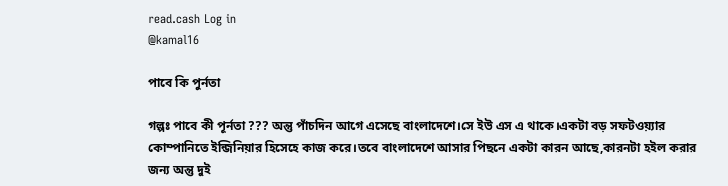read.cash Log in
@kamal16

পাবে কি পুর্নতা

গল্পঃ পাবে কী পূর্নতা ??? অন্তু পাঁচদিন আগে এসেছে বাংলাদেশে।সে ইউ এস এ থাকে।একটা বড় সফটওয়্যার কোম্পানিতে ইন্জিনিয়ার হিসেহে কাজ করে।তবে বাংলাদেশে আসার পিছনে একটা কারন আছে,কারনটা হইল করার জন্য অন্তু দুই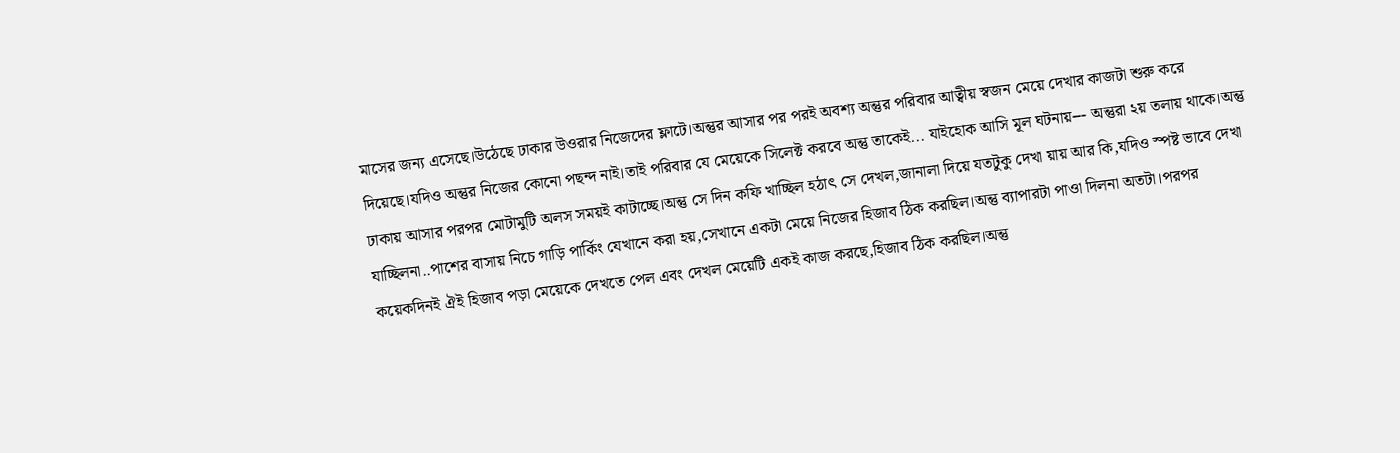মাসের জন্য এসেছে।উঠেছে ঢাকার উওরার নিজেদের ফ্লাটে।অন্তুর আসার পর পরই অবশ্য অন্তুর পরিবার আত্বীয় স্বজন মেয়ে দেখার কাজটা শুরু করে দিয়েছে।যদিও অন্তুর নিজের কোনো পছন্দ নাই।তাই পরিবার যে মেয়েকে সিলেক্ট করবে অন্তু তাকেই... যাইহোক আসি মূল ঘটনায়--- অন্তুরা ২য় তলায় থাকে।অন্তু ঢাকায় আসার পরপর মোটামুটি অলস সময়ই কাটাচ্ছে।অন্তু সে দিন কফি খাচ্ছিল হঠাৎ সে দেখল,জানালা দিয়ে যতটুকু দেখা য়ায় আর কি,যদিও স্পষ্ট ভাবে দেখা যাচ্ছিলনা..পাশের বাসায় নিচে গাড়ি পার্কিং যেখানে করা হয়,সেখানে একটা মেয়ে নিজের হিজাব ঠিক করছিল।অন্তু ব্যাপারটা পাওা দিলনা অতটা।পরপর কয়েকদিনই ঐই হিজাব পড়া মেয়েকে দেখতে পেল এবং দেখল মেয়েটি একই কাজ করছে,হিজাব ঠিক করছিল।অন্তু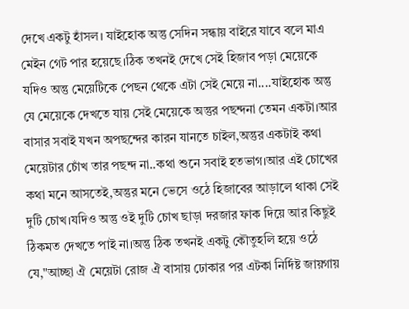দেখে একটু হাঁসল। যাইহোক অন্তু সেদিন সন্ধায় বাইরে যাবে বলে মাএ মেইন গেট পার হয়েছে।ঠিক তখনই দেখে সেই হিজাব পড়া মেয়েকে যদিও অন্তু মেয়েটিকে পেছন থেকে এটা সেই মেয়ে না....যাইহোক অন্তু যে মেয়েকে দেখতে যায় সেই মেয়েকে অন্তুর পছন্দনা তেমন একটা।আর বাসার সবাই যখন অপছন্দের কারন যানতে চাইল,অন্তুর একটাই কথা মেয়েটার চোঁখ তার পছন্দ না..কথা শুনে সবাই হতভাগ।আর এই চোখের কথা মনে আসতেই,অন্তুর মনে ভেসে ওঠে হিজাবের আড়ালে থাকা সেই দুটি চোখ।যদিও অন্তু ওই দুটি চোখ ছাড়া দরজার ফাক দিয়ে আর কিছুই ঠিকমত দেখতে পাই না।অন্তু ঠিক তখনই একটু কৌতুহলি হয়ে ওঠে যে,"আচ্ছা ঐ মেয়েটা রোজ ঐ বাসায় ঢোকার পর এটকা নির্দিষ্ট জায়গায়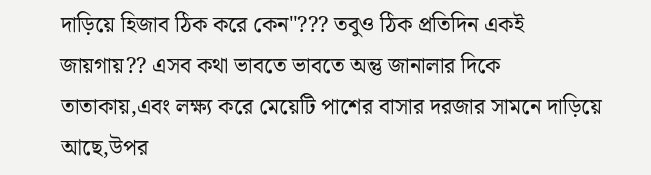দাড়িয়ে হিজাব ঠিক করে কেন"??? তবুও ঠিক প্রতিদিন একই জায়গায়?? এসব কথা ভাবতে ভাবতে অন্তু জানালার দিকে তাতাকায়,এবং লক্ষ্য করে মেয়েটি পাশের বাসার দরজার সামনে দাড়িয়ে আছে,উপর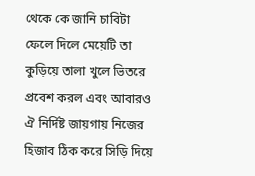থেকে কে জানি চাবিটা ফেলে দিলে মেয়েটি তা কুড়িয়ে তালা খুলে ভিতরে প্রবেশ করল এবং আবারও ঐ নির্দিষ্ট জায়গায় নিজের হিজাব ঠিক করে সিড়ি দিয়ে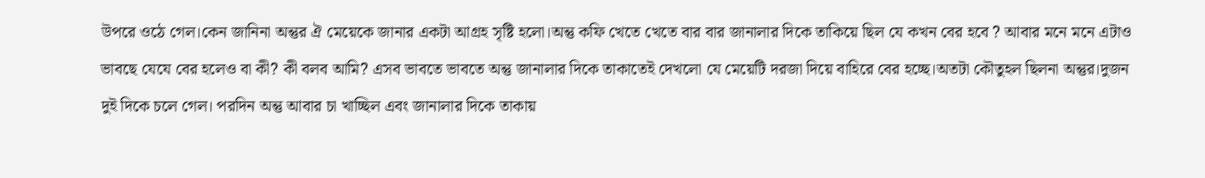উপরে ওঠে গেল।কেন জানিনা অন্তুর ঐ মেয়েকে জানার একটা আগ্রহ সৃষ্টি হলো।অন্তু কফি খেতে খেতে বার বার জানালার দিকে তাকিয়ে ছিল যে কখন বের হবে ? আবার মনে মনে এটাও ভাবছে যেযে বের হলেও বা কী? কী বলব আমি? এসব ভাবতে ভাবতে অন্তু জানালার দিকে তাকাতেই দেখলো যে মেয়েটি দরজা দিয়ে বাহিরে বের হচ্ছে।অতটা কৌতুহল ছিলনা অন্তুর।দুজন দুই দিকে চলে গেল। পরদিন অন্তু আবার চা খাচ্ছিল এবং জানালার দিকে তাকায়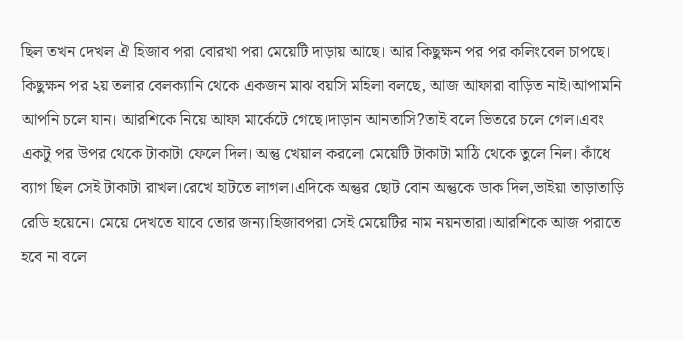ছিল তখন দেখল ঐ হিজাব পরা বোরখা পরা মেয়েটি দাড়ায় আছে। আর কিছুক্ষন পর পর কলিংবেল চাপছে। কিছুক্ষন পর ২য় তলার বেলক্যানি থেকে একজন মাঝ বয়সি মহিলা বলছে, আজ আফারা বাড়িত নাই।আপামনি আপনি চলে যান। আরশিকে নিয়ে আফা মার্কেটে গেছে।দাড়ান আনতাসি?তাই বলে ভিতরে চলে গেল।এবং একটু পর উপর থেকে টাকাটা ফেলে দিল। অন্তু খেয়াল করলো মেয়েটি টাকাটা মাঠি থেকে তুলে নিল। কাঁধে ব্যাগ ছিল সেই টাকাটা রাখল।রেখে হাটতে লাগল।এদিকে অন্তুর ছোট বোন অন্তুকে ডাক দিল,ভাইয়া তাড়াতাড়ি রেডি হয়েনে। মেয়ে দেখতে যাবে তোর জন্য।হিজাবপরা সেই মেয়েটির নাম নয়নতারা।আরশিকে আজ পরাতে হবে না বলে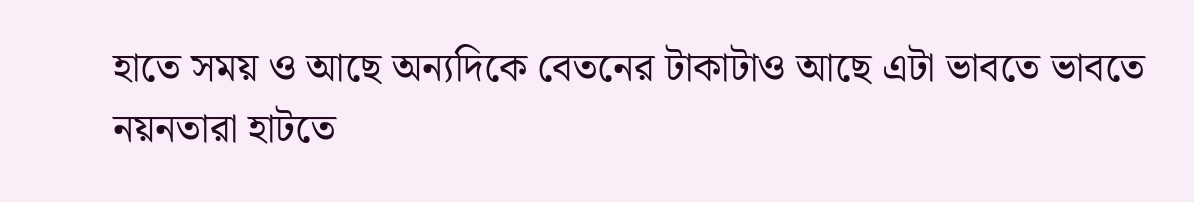হাতে সময় ও আছে অন্যদিকে বেতনের টাকাটাও আছে এটা ভাবতে ভাবতে নয়নতারা হাটতে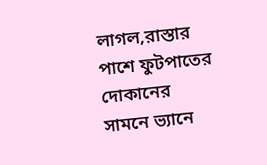লাগল,রাস্তার পাশে ফুটপাতের দোকানের সামনে ভ্যানে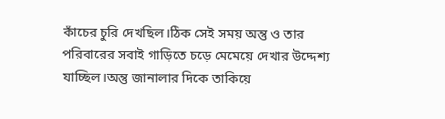কাঁচের চুরি দেখছিল।ঠিক সেই সময় অন্তু ও তার পরিবারের সবাই গাড়িতে চড়ে মেমেয়ে দেখার উদ্দেশ্য যাচ্ছিল।অন্তু জানালার দিকে তাকিয়ে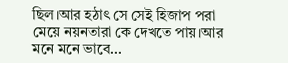ছিল।আর হঠাৎ সে সেই হিজাপ পরা মেয়ে নয়নতারা কে দেখতে পায়।আর মনে মনে ভাবে...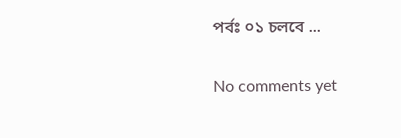পর্বঃ ০১ চলবে ...

No comments yet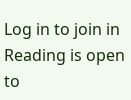Log in to join in Reading is open to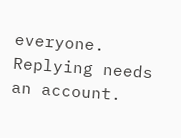everyone. Replying needs an account.